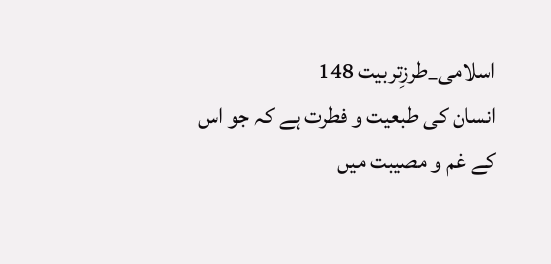اسلامی_طرزِتربیت 148
انسان کی طبعیت و فطرت ہے کہ جو اس کے غم و مصیبت میں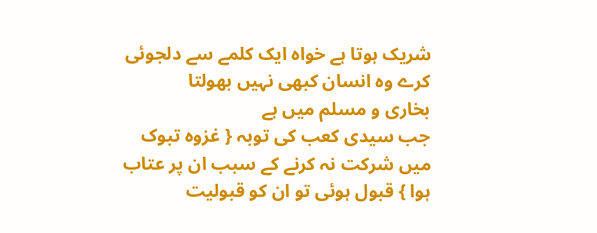شریک ہوتا ہے خواہ ایک کلمے سے دلجوئی کرے وہ انسان کبھی نہیں بھولتا
بخاری و مسلم میں ہے
جب سیدی کعب کی توبہ { غزوہ تبوک میں شرکت نہ کرنے کے سبب ان پر عتاب ہوا } قبول ہوئی تو ان کو قبولیت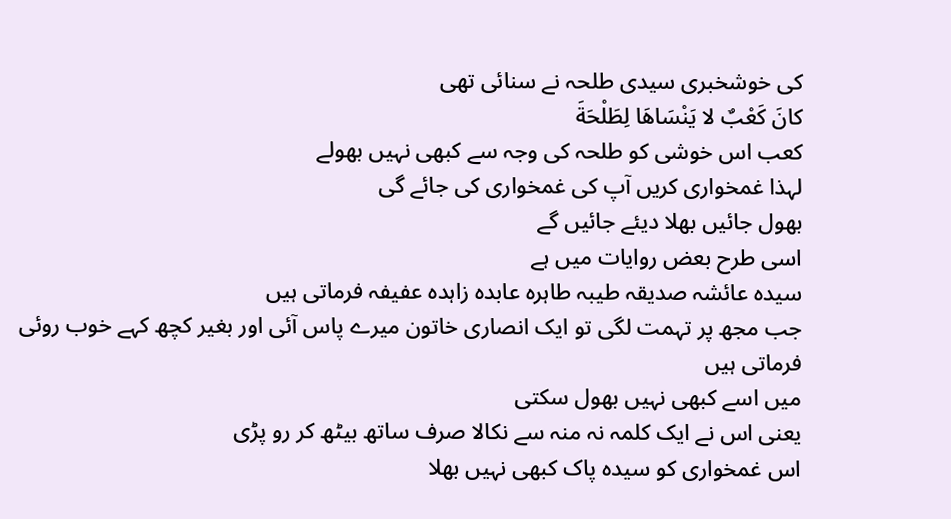کی خوشخبری سیدی طلحہ نے سنائی تھی
كانَ كَعْبٌ لا يَنْسَاهَا لِطَلْحَةَ
کعب اس خوشی کو طلحہ کی وجہ سے کبھی نہیں بھولے
لہذا غمخواری کریں آپ کی غمخواری کی جائے گی
بھول جائیں بھلا دیئے جائیں گے
اسی طرح بعض روایات میں ہے
سیدہ عائشہ صدیقہ طیبہ طاہرہ عابدہ زاہدہ عفیفہ فرماتی ہیں
جب مجھ پر تہمت لگی تو ایک انصاری خاتون میرے پاس آئی اور بغیر کچھ کہے خوب روئی
فرماتی ہیں
میں اسے کبھی نہیں بھول سکتی
یعنی اس نے ایک کلمہ نہ منہ سے نکالا صرف ساتھ بیٹھ کر رو پڑی
اس غمخواری کو سیدہ پاک کبھی نہیں بھلا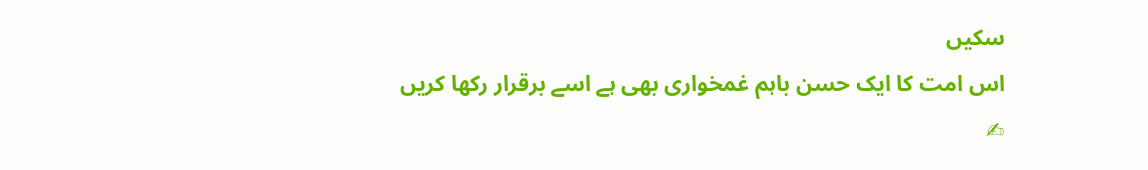سکیں
اس امت کا ایک حسن باہم غمخواری بھی ہے اسے برقرار رکھا کریں
✍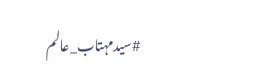#سیدمہتاب_عالم